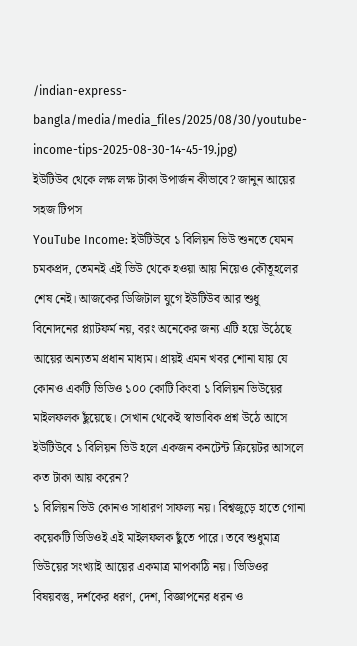/indian-express-bangla/media/media_files/2025/08/30/youtube-income-tips-2025-08-30-14-45-19.jpg)
ইউটিউব থেকে লক্ষ লক্ষ টাকা উপার্জন কীভাবে? জানুন আয়ের সহজ টিপস
YouTube Income: ইউটিউবে ১ বিলিয়ন ভিউ শুনতে যেমন চমকপ্রদ, তেমনই এই ভিউ থেকে হওয়া আয় নিয়েও কৌতূহলের শেষ নেই। আজকের ডিজিটাল যুগে ইউটিউব আর শুধু বিনোদনের প্ল্যাটফর্ম নয়, বরং অনেকের জন্য এটি হয়ে উঠেছে আয়ের অন্যতম প্রধান মাধ্যম। প্রায়ই এমন খবর শোনা যায় যে কোনও একটি ভিডিও ১০০ কোটি কিংবা ১ বিলিয়ন ভিউয়ের মাইলফলক ছুঁয়েছে। সেখান থেকেই স্বাভাবিক প্রশ্ন উঠে আসে ইউটিউবে ১ বিলিয়ন ভিউ হলে একজন কনটেন্ট ক্রিয়েটর আসলে কত টাকা আয় করেন?
১ বিলিয়ন ভিউ কোনও সাধারণ সাফল্য নয়। বিশ্বজুড়ে হাতে গোনা কয়েকটি ভিডিওই এই মাইলফলক ছুঁতে পারে। তবে শুধুমাত্র ভিউয়ের সংখ্যাই আয়ের একমাত্র মাপকাঠি নয়। ভিডিওর বিষয়বস্তু, দর্শকের ধরণ, দেশ, বিজ্ঞাপনের ধরন ও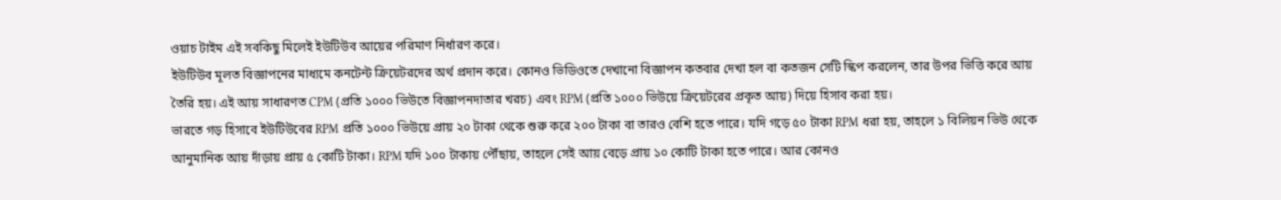ওয়াচ টাইম এই সবকিছু মিলেই ইউটিউব আয়ের পরিমাণ নির্ধারণ করে।
ইউটিউব মূলত বিজ্ঞাপনের মাধ্যমে কনটেন্ট ক্রিয়েটরদের অর্থ প্রদান করে। কোনও ভিডিওতে দেখানো বিজ্ঞাপন কতবার দেখা হল বা কতজন সেটি স্কিপ করলেন, তার উপর ভিত্তি করে আয় তৈরি হয়। এই আয় সাধারণত CPM (প্রতি ১০০০ ভিউতে বিজ্ঞাপনদাতার খরচ) এবং RPM (প্রতি ১০০০ ভিউয়ে ক্রিয়েটরের প্রকৃত আয়) দিয়ে হিসাব করা হয়।
ভারতে গড় হিসাবে ইউটিউবের RPM প্রতি ১০০০ ভিউয়ে প্রায় ২০ টাকা থেকে শুরু করে ২০০ টাকা বা তারও বেশি হতে পারে। যদি গড়ে ৫০ টাকা RPM ধরা হয়, তাহলে ১ বিলিয়ন ভিউ থেকে আনুমানিক আয় দাঁড়ায় প্রায় ৫ কোটি টাকা। RPM যদি ১০০ টাকায় পৌঁছায়, তাহলে সেই আয় বেড়ে প্রায় ১০ কোটি টাকা হতে পারে। আর কোনও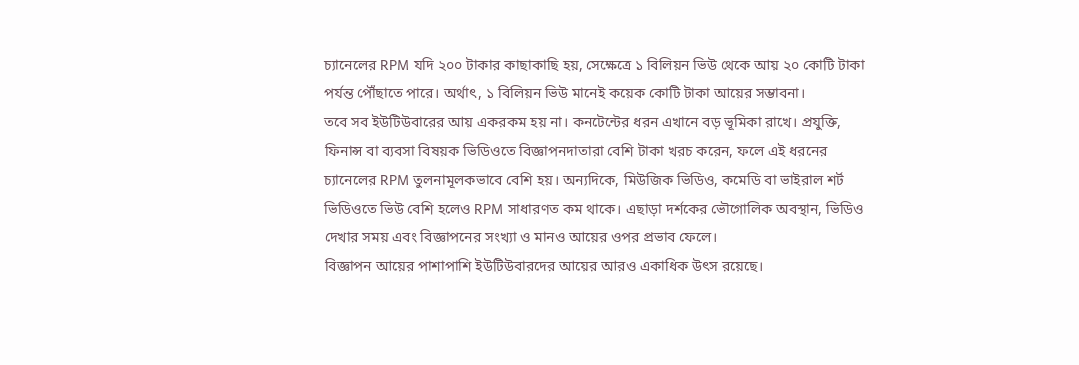চ্যানেলের RPM যদি ২০০ টাকার কাছাকাছি হয়, সেক্ষেত্রে ১ বিলিয়ন ভিউ থেকে আয় ২০ কোটি টাকা পর্যন্ত পৌঁছাতে পারে। অর্থাৎ, ১ বিলিয়ন ভিউ মানেই কয়েক কোটি টাকা আয়ের সম্ভাবনা।
তবে সব ইউটিউবারের আয় একরকম হয় না। কনটেন্টের ধরন এখানে বড় ভূমিকা রাখে। প্রযুক্তি, ফিনান্স বা ব্যবসা বিষয়ক ভিডিওতে বিজ্ঞাপনদাতারা বেশি টাকা খরচ করেন, ফলে এই ধরনের চ্যানেলের RPM তুলনামূলকভাবে বেশি হয়। অন্যদিকে, মিউজিক ভিডিও, কমেডি বা ভাইরাল শর্ট ভিডিওতে ভিউ বেশি হলেও RPM সাধারণত কম থাকে। এছাড়া দর্শকের ভৌগোলিক অবস্থান, ভিডিও দেখার সময় এবং বিজ্ঞাপনের সংখ্যা ও মানও আয়ের ওপর প্রভাব ফেলে।
বিজ্ঞাপন আয়ের পাশাপাশি ইউটিউবারদের আয়ের আরও একাধিক উৎস রয়েছে।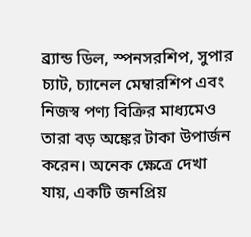ব্র্যান্ড ডিল, স্পনসরশিপ, সুপার চ্যাট, চ্যানেল মেম্বারশিপ এবং নিজস্ব পণ্য বিক্রির মাধ্যমেও তারা বড় অঙ্কের টাকা উপার্জন করেন। অনেক ক্ষেত্রে দেখা যায়, একটি জনপ্রিয়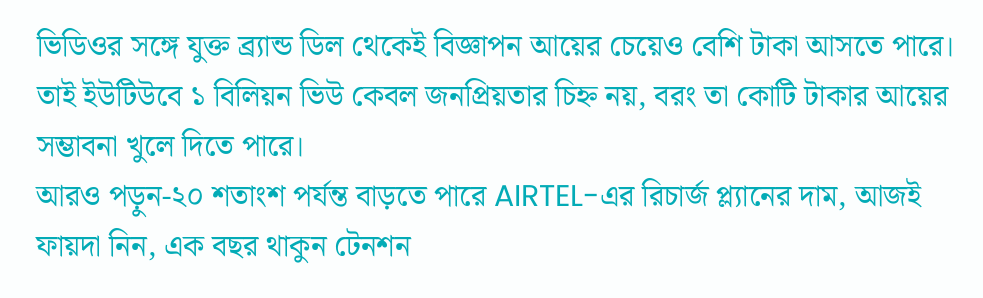ভিডিওর সঙ্গে যুক্ত ব্র্যান্ড ডিল থেকেই বিজ্ঞাপন আয়ের চেয়েও বেশি টাকা আসতে পারে। তাই ইউটিউবে ১ বিলিয়ন ভিউ কেবল জনপ্রিয়তার চিহ্ন নয়, বরং তা কোটি টাকার আয়ের সম্ভাবনা খুলে দিতে পারে।
আরও পড়ুন-২০ শতাংশ পর্যন্ত বাড়তে পারে AIRTEL-এর রিচার্জ প্ল্যানের দাম, আজই ফায়দা নিন, এক বছর থাকুন টেনশন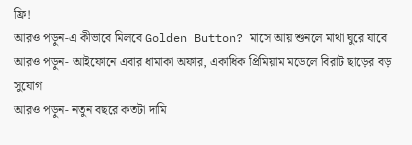ফ্রি!
আরও পড়ুন-এ কীভাবে মিলবে Golden Button? মাসে আয় শুনলে মাথা ঘুরে যাবে
আরও পড়ুন- আইফোনে এবার ধামাকা অফার, একাধিক প্রিমিয়াম মডেলে বিরাট ছাড়ের বড় সুযোগ
আরও পড়ুন- নতুন বছরে কতটা দামি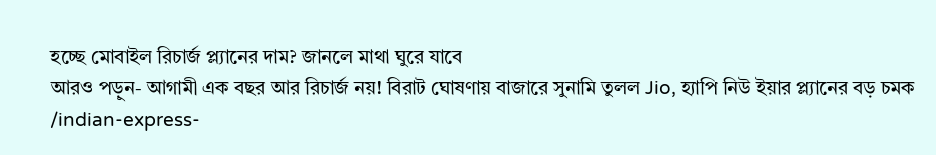হচ্ছে মোবাইল রিচার্জ প্ল্যানের দাম? জানলে মাথা ঘুরে যাবে
আরও পড়ুন- আগামী এক বছর আর রিচার্জ নয়! বিরাট ঘোষণায় বাজারে সুনামি তুলল Jio, হ্যাপি নিউ ইয়ার প্ল্যানের বড় চমক
/indian-express-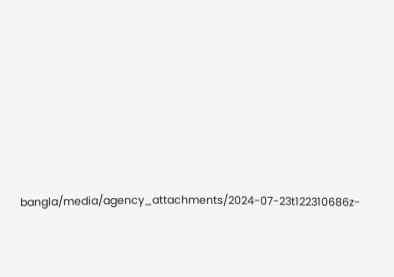bangla/media/agency_attachments/2024-07-23t122310686z-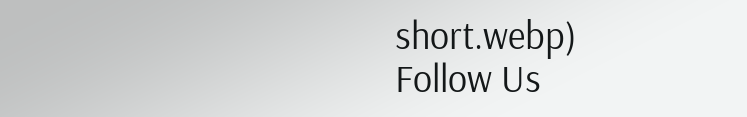short.webp)
Follow Us